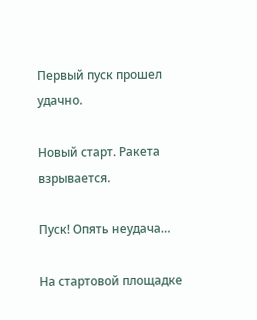Первый пуск прошел удачно.

Новый старт. Ракета взрывается.

Пуск! Опять неудача…

На стартовой площадке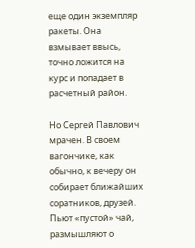еще один экземпляр ракеты. Она взмывает ввысь, точно ложится на курс и попадает в расчетный район.

Но Сергей Павлович мрачен. В своем вагончике, как обычно, к вечеру он собирает ближайших соратников, друзей. Пьют «пустой» чай, размышляют о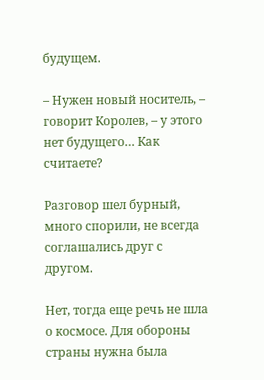будущем.

– Нужен новый носитель, – говорит Королев, – у этого нет будущего… Как считаете?

Разговор шел бурный, много спорили, не всегда соглашались друг с другом.

Нет, тогда еще речь не шла о космосе. Для обороны страны нужна была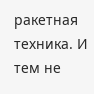ракетная техника. И тем не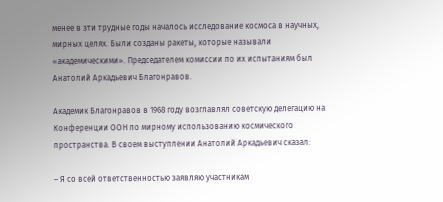менее в зти трудные годы началось исследование космоса в научных, мирных целях. Были созданы ракеты, которые называли «академическими». Председателем комиссии по их испытаниям был Анатолий Аркадьевич Благонравов.

Академик Благонравов в 1968 году возглавлял советскую делегацию на Конференции ООН по мирному использованию космического пространства. В своем выступлении Анатолий Аркадьевич сказал:

– Я со всей ответственностью заявляю участникам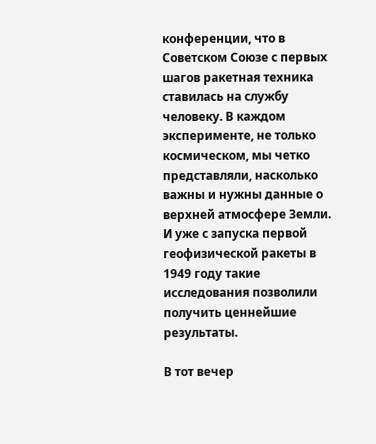конференции, что в Советском Союзе с первых шагов ракетная техника ставилась на службу человеку. В каждом эксперименте, не только космическом, мы четко представляли, насколько важны и нужны данные о верхней атмосфере Земли. И уже с запуска первой геофизической ракеты в 1949 году такие исследования позволили получить ценнейшие результаты.

В тот вечер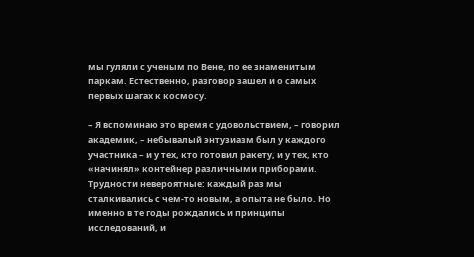мы гуляли с ученым по Вене, по ее знаменитым паркам. Естественно, разговор зашел и о самых первых шагах к космосу.

– Я вспоминаю это время с удовольствием, – говорил академик, – небывалый энтузиазм был у каждого участника – и у тех, кто готовил ракету, и у тех, кто «начинял» контейнер различными приборами. Трудности невероятные: каждый раз мы сталкивались с чем-то новым, а опыта не было. Но именно в те годы рождались и принципы исследований, и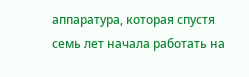аппаратура, которая спустя семь лет начала работать на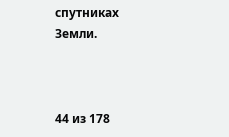спутниках Земли.



44 из 178